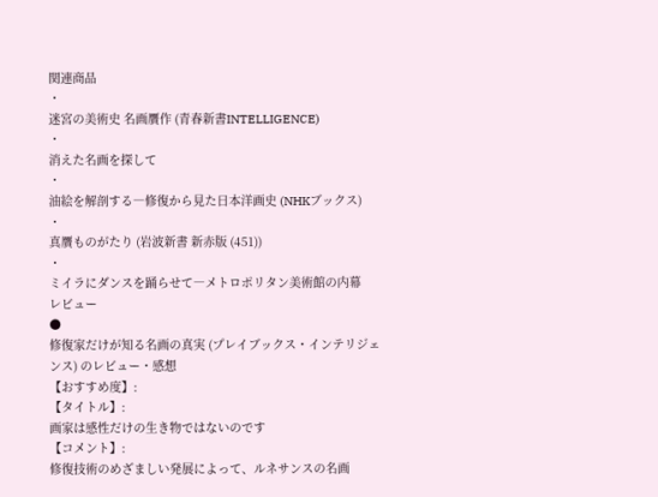関連商品
・
迷宮の美術史 名画贋作 (青春新書INTELLIGENCE)
・
消えた名画を探して
・
油絵を解剖する―修復から見た日本洋画史 (NHKブックス)
・
真贋ものがたり (岩波新書 新赤版 (451))
・
ミイラにダンスを踊らせて―メトロポリタン美術館の内幕
レビュー
●
修復家だけが知る名画の真実 (プレイブックス・インテリジェンス) のレビュー・感想
【おすすめ度】:
【タイトル】:
画家は感性だけの生き物ではないのです
【コメント】:
修復技術のめざましい発展によって、ルネサンスの名画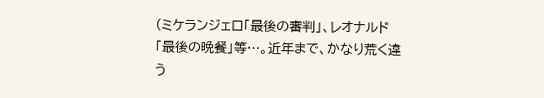(ミケランジェロ「最後の審判」、レオナルド「最後の晩餐」等…。近年まで、かなり荒く違う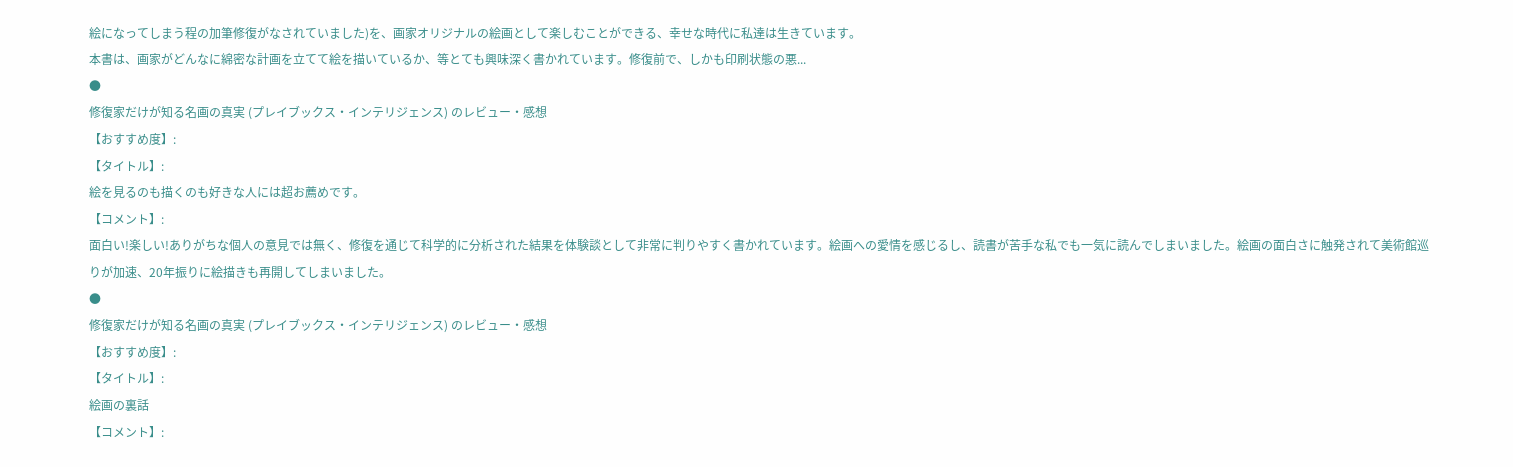絵になってしまう程の加筆修復がなされていました)を、画家オリジナルの絵画として楽しむことができる、幸せな時代に私達は生きています。
本書は、画家がどんなに綿密な計画を立てて絵を描いているか、等とても興味深く書かれています。修復前で、しかも印刷状態の悪...
●
修復家だけが知る名画の真実 (プレイブックス・インテリジェンス) のレビュー・感想
【おすすめ度】:
【タイトル】:
絵を見るのも描くのも好きな人には超お薦めです。
【コメント】:
面白い!楽しい!ありがちな個人の意見では無く、修復を通じて科学的に分析された結果を体験談として非常に判りやすく書かれています。絵画への愛情を感じるし、読書が苦手な私でも一気に読んでしまいました。絵画の面白さに触発されて美術館巡りが加速、20年振りに絵描きも再開してしまいました。
●
修復家だけが知る名画の真実 (プレイブックス・インテリジェンス) のレビュー・感想
【おすすめ度】:
【タイトル】:
絵画の裏話
【コメント】: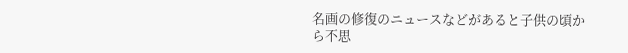名画の修復のニュースなどがあると子供の頃から不思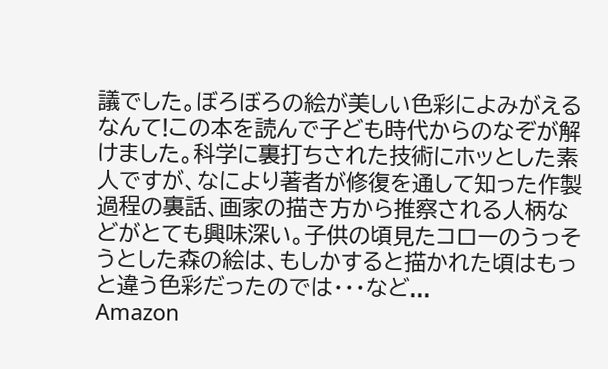議でした。ぼろぼろの絵が美しい色彩によみがえるなんて!この本を読んで子ども時代からのなぞが解けました。科学に裏打ちされた技術にホッとした素人ですが、なにより著者が修復を通して知った作製過程の裏話、画家の描き方から推察される人柄などがとても興味深い。子供の頃見たコローのうっそうとした森の絵は、もしかすると描かれた頃はもっと違う色彩だったのでは・・・など...
Amazon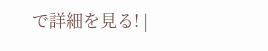で詳細を見る! |